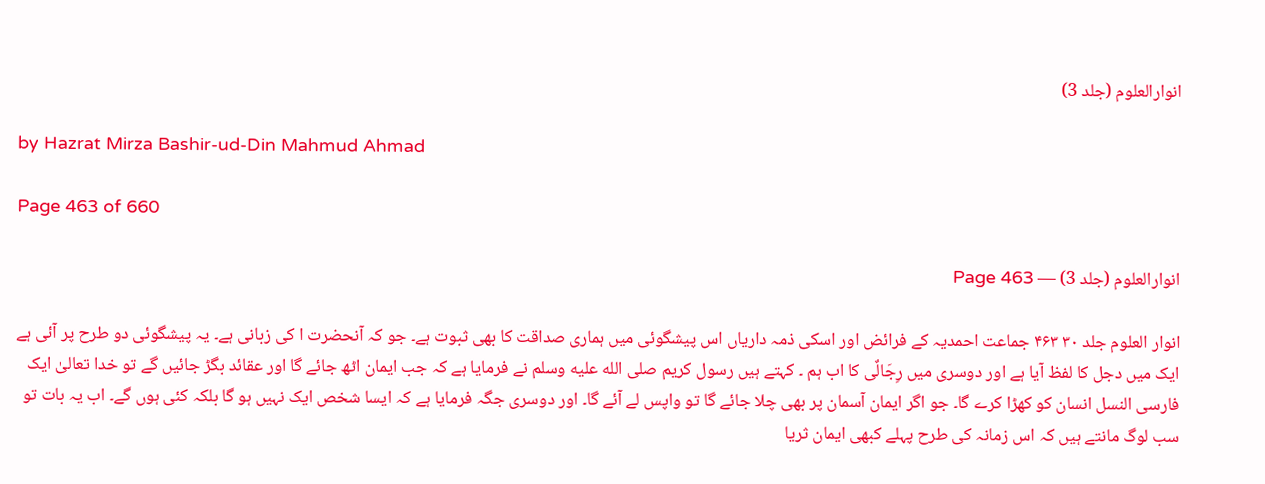انوارالعلوم (جلد 3)

by Hazrat Mirza Bashir-ud-Din Mahmud Ahmad

Page 463 of 660

انوارالعلوم (جلد 3) — Page 463

انوار العلوم جلد ۳۰ ۴۶۳ جماعت احمدیہ کے فرائض اور اسکی ذمہ داریاں اس پیشگوئی میں ہماری صداقت کا بھی ثبوت ہے۔ جو کہ آنحضرت ا کی زبانی ہے۔ یہ پیشگوئی دو طرح پر آئی ہے ایک میں دجل کا لفظ آیا ہے اور دوسری میں رِجَالٌی کا اب ہم ۔ کہتے ہیں رسول کریم صلى الله عليه وسلم نے فرمایا ہے کہ جب ایمان اٹھ جائے گا اور عقائد بگڑ جائیں گے تو خدا تعالیٰ ایک فارسی النسل انسان کو کھڑا کرے گا۔ جو اگر ایمان آسمان پر بھی چلا جائے گا تو واپس لے آئے گا۔ اور دوسری جگہ فرمایا ہے کہ ایسا شخص ایک نہیں ہو گا بلکہ کئی ہوں گے۔ اب یہ بات تو سب لوگ مانتے ہیں کہ اس زمانہ کی طرح پہلے کبھی ایمان ثریا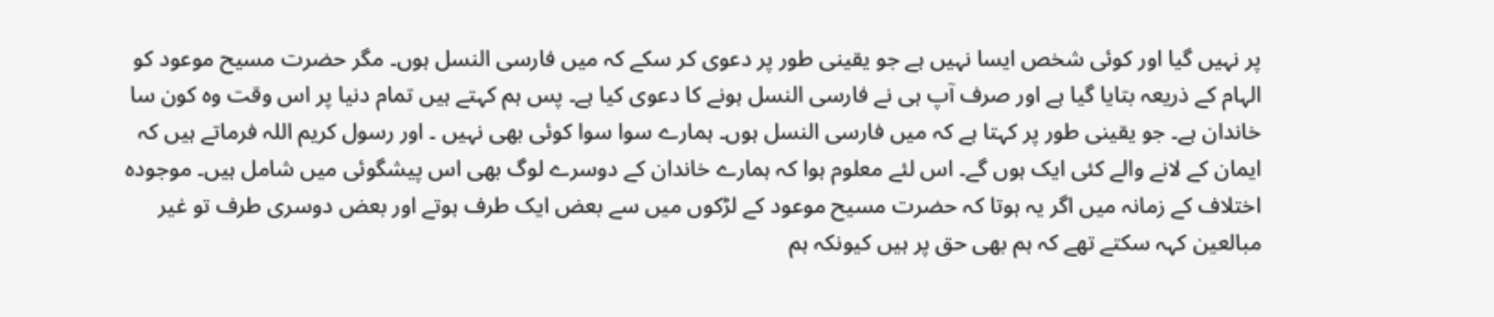پر نہیں گیا اور کوئی شخص ایسا نہیں ہے جو یقینی طور پر دعوی کر سکے کہ میں فارسی النسل ہوں۔ مگر حضرت مسیح موعود کو الہام کے ذریعہ بتایا گیا ہے اور صرف آپ ہی نے فارسی النسل ہونے کا دعوی کیا ہے۔ پس ہم کہتے ہیں تمام دنیا پر اس وقت وہ کون سا خاندان ہے۔ جو یقینی طور پر کہتا ہے کہ میں فارسی النسل ہوں۔ ہمارے سوا سوا کوئی بھی نہیں ۔ اور رسول کریم اللہ فرماتے ہیں کہ ایمان کے لانے والے کئی ایک ہوں گے۔ اس لئے معلوم ہوا کہ ہمارے خاندان کے دوسرے لوگ بھی اس پیشگوئی میں شامل ہیں۔ موجودہ اختلاف کے زمانہ میں اگر یہ ہوتا کہ حضرت مسیح موعود کے لڑکوں میں سے بعض ایک طرف ہوتے اور بعض دوسری طرف تو غیر مبالعین کہہ سکتے تھے کہ ہم بھی حق پر ہیں کیونکہ ہم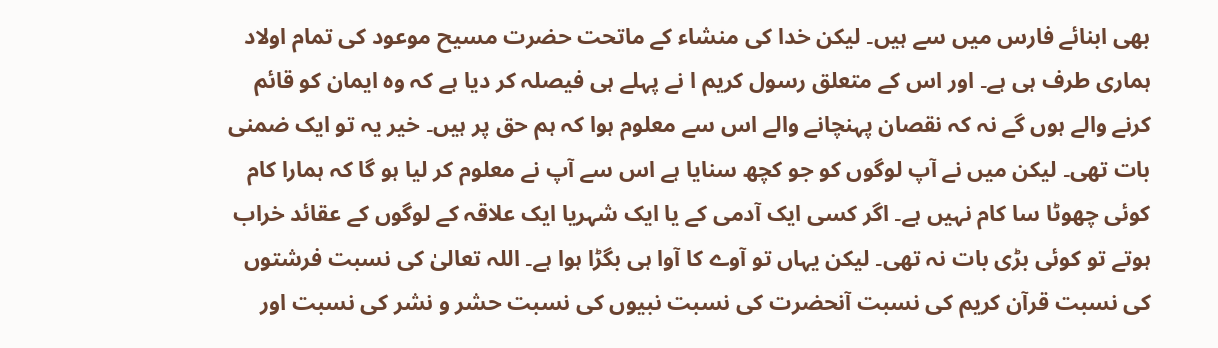بھی ابنائے فارس میں سے ہیں۔ لیکن خدا کی منشاء کے ماتحت حضرت مسیح موعود کی تمام اولاد ہماری طرف ہی ہے۔ اور اس کے متعلق رسول کریم ا نے پہلے ہی فیصلہ کر دیا ہے کہ وہ ایمان کو قائم کرنے والے ہوں گے نہ کہ نقصان پہنچانے والے اس سے معلوم ہوا کہ ہم حق پر ہیں۔ خیر یہ تو ایک ضمنی بات تھی۔ لیکن میں نے آپ لوگوں کو جو کچھ سنایا ہے اس سے آپ نے معلوم کر لیا ہو گا کہ ہمارا کام کوئی چھوٹا سا کام نہیں ہے۔ اگر کسی ایک آدمی کے یا ایک شہریا ایک علاقہ کے لوگوں کے عقائد خراب ہوتے تو کوئی بڑی بات نہ تھی۔ لیکن یہاں تو آوے کا آوا ہی بگڑا ہوا ہے۔ اللہ تعالیٰ کی نسبت فرشتوں کی نسبت قرآن کریم کی نسبت آنحضرت کی نسبت نبیوں کی نسبت حشر و نشر کی نسبت اور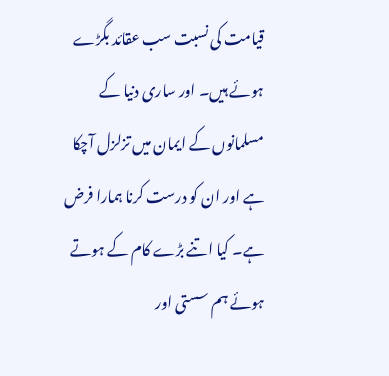قیامت کی نسبت سب عقائد بگڑے ہوئے ہیں۔ اور ساری دنیا کے مسلمانوں کے ایمان میں تزلزل آچکا ہے اور ان کو درست کرنا ہمارا فرض ہے۔ کیا اتنے بڑے کام کے ہوتے ہوئے ہم سستی اور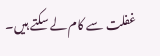غفلت سے کام لے سکتے ہیں۔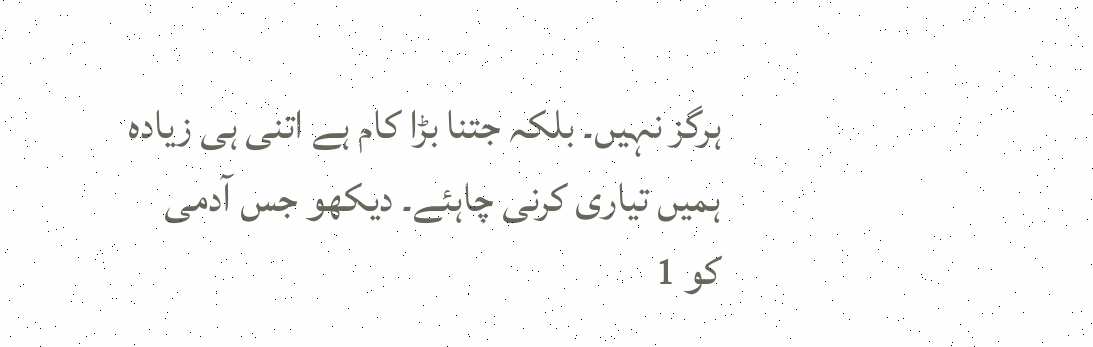ہرگز نہیں۔ بلکہ جتنا بڑا کام ہے اتنی ہی زیادہ ہمیں تیاری کرنی چاہئے۔ دیکھو جس آدمی کو 1